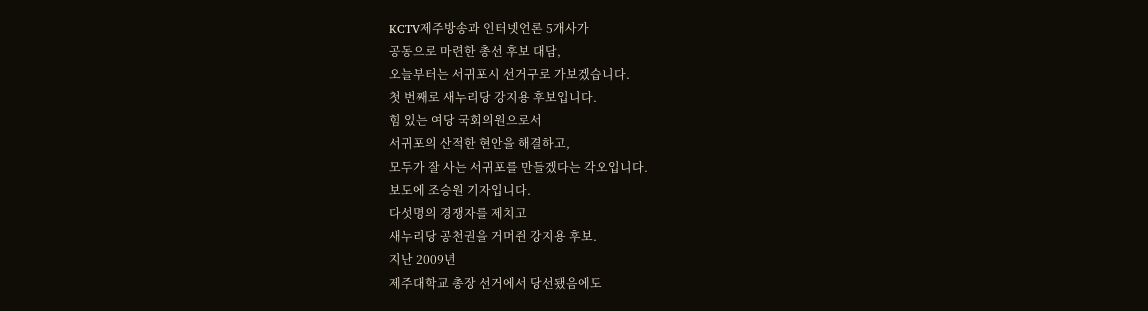KCTV제주방송과 인터넷언론 5개사가
공동으로 마련한 총선 후보 대담,
오늘부터는 서귀포시 선거구로 가보겠습니다.
첫 번째로 새누리당 강지용 후보입니다.
힘 있는 여당 국회의원으로서
서귀포의 산적한 현안을 해결하고,
모두가 잘 사는 서귀포를 만들겠다는 각오입니다.
보도에 조승원 기자입니다.
다섯명의 경쟁자를 제치고
새누리당 공천권을 거머쥔 강지용 후보.
지난 2009년
제주대학교 총장 선거에서 당선됐음에도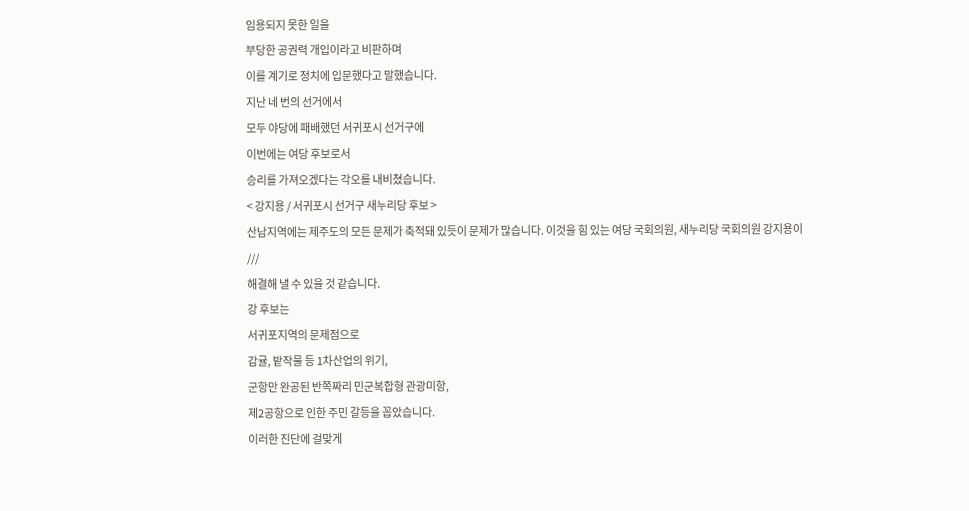임용되지 못한 일을
부당한 공권력 개입이라고 비판하며
이를 계기로 정치에 입문했다고 말했습니다.
지난 네 번의 선거에서
모두 야당에 패배했던 서귀포시 선거구에
이번에는 여당 후보로서
승리를 가져오겠다는 각오를 내비쳤습니다.
< 강지용 / 서귀포시 선거구 새누리당 후보 >
산남지역에는 제주도의 모든 문제가 축적돼 있듯이 문제가 많습니다. 이것을 힘 있는 여당 국회의원, 새누리당 국회의원 강지용이
///
해결해 낼 수 있을 것 같습니다.
강 후보는
서귀포지역의 문제점으로
감귤, 밭작물 등 1차산업의 위기,
군항만 완공된 반쪽짜리 민군복합형 관광미항,
제2공항으로 인한 주민 갈등을 꼽았습니다.
이러한 진단에 걸맞게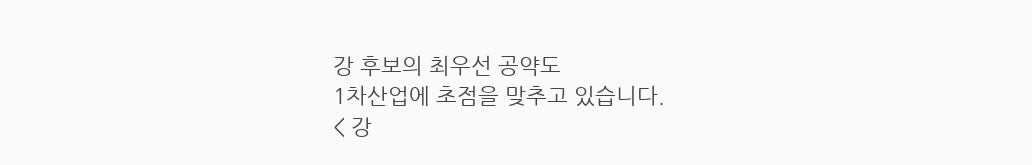강 후보의 최우선 공약도
1차산업에 초점을 맞추고 있습니다.
< 강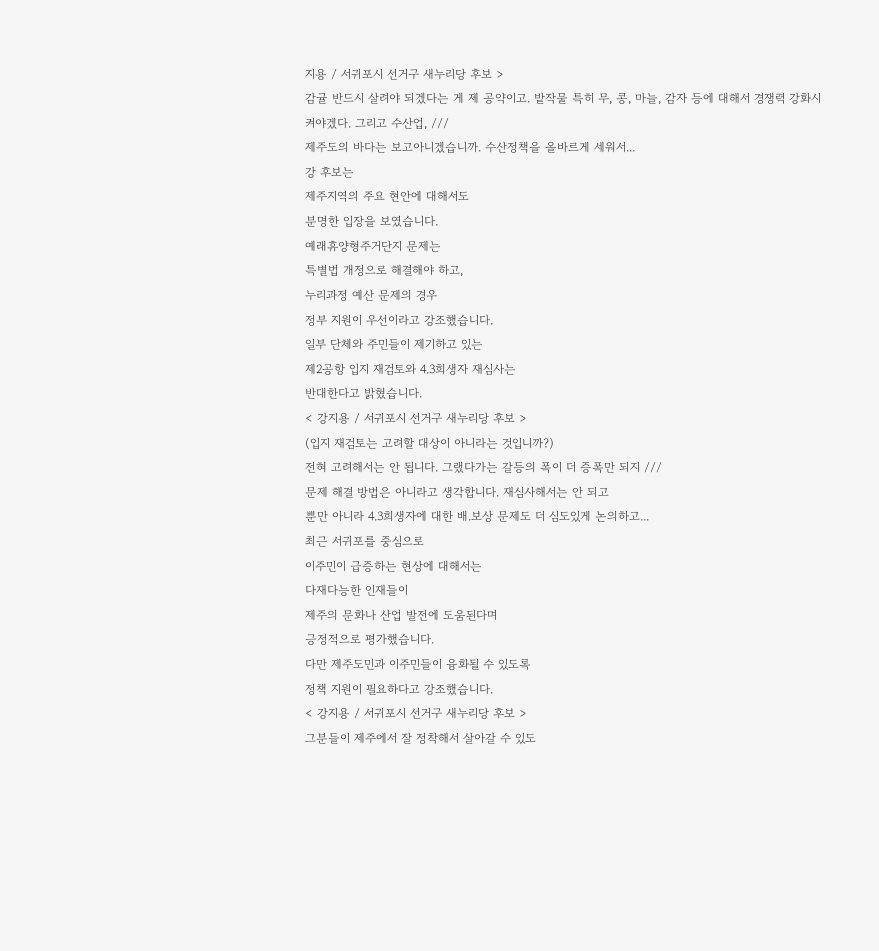지용 / 서귀포시 선거구 새누리당 후보 >
감귤 반드시 살려야 되겠다는 게 제 공약이고. 밭작물 특히 무, 콩, 마늘, 감자 등에 대해서 경쟁력 강화시켜야겠다. 그리고 수산업, ///
제주도의 바다는 보고아니겠습니까. 수산정책을 올바르게 세워서...
강 후보는
제주지역의 주요 현안에 대해서도
분명한 입장을 보였습니다.
예래휴양형주거단지 문제는
특별법 개정으로 해결해야 하고,
누리과정 예산 문제의 경우
정부 지원이 우선이라고 강조했습니다.
일부 단체와 주민들이 제기하고 있는
제2공항 입지 재검토와 4.3희생자 재심사는
반대한다고 밝혔습니다.
< 강지용 / 서귀포시 선거구 새누리당 후보 >
(입지 재검토는 고려할 대상이 아니라는 것입니까?)
전혀 고려해서는 안 됩니다. 그랬다가는 갈등의 폭이 더 증폭만 되지 ///
문제 해결 방법은 아니라고 생각합니다. 재심사해서는 안 되고
뿐만 아니라 4.3희생자에 대한 배.보상 문제도 더 심도있게 논의하고...
최근 서귀포를 중심으로
이주민이 급증하는 현상에 대해서는
다재다능한 인재들이
제주의 문화나 산업 발전에 도움된다며
긍정적으로 평가했습니다.
다만 제주도민과 이주민들이 융화될 수 있도록
정책 지원이 필요하다고 강조했습니다.
< 강지용 / 서귀포시 선거구 새누리당 후보 >
그분들이 제주에서 잘 정착해서 살아갈 수 있도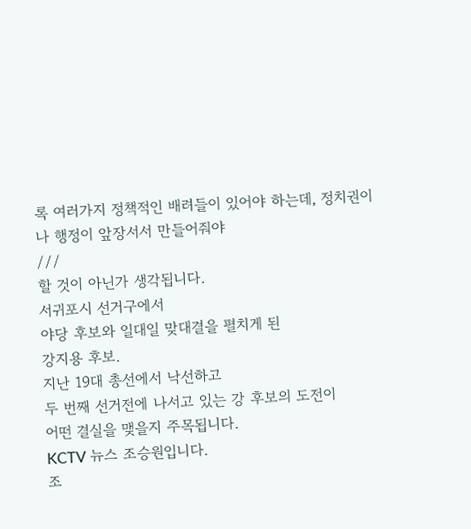록 여러가지 정책적인 배려들이 있어야 하는데, 정치권이나 행정이 앞장서서 만들어줘야
///
할 것이 아닌가 생각됩니다.
서귀포시 선거구에서
야당 후보와 일대일 맞대결을 펼치게 된
강지용 후보.
지난 19대 총선에서 낙선하고
두 번째 선거전에 나서고 있는 강 후보의 도전이
어떤 결실을 맺을지 주목됩니다.
KCTV 뉴스 조승원입니다.
조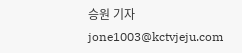승원 기자
jone1003@kctvjeju.com